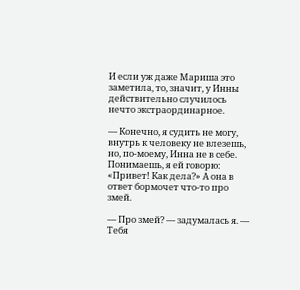И если уж даже Мариша это заметила, то, значит, у Инны действительно случилось нечто экстраординарное.

— Конечно, я судить не могу, внутрь к человеку не влезешь, но, по-моему, Инна не в себе. Понимаешь, я ей говорю: «Привет! Как дела?» А она в ответ бормочет что-то про змей.

— Про змей? — задумалась я. — Тебя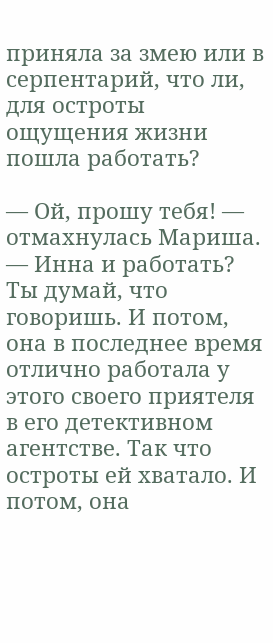приняла за змею или в серпентарий, что ли, для остроты ощущения жизни пошла работать?

— Ой, прошу тебя! — отмахнулась Мариша. — Инна и работать? Ты думай, что говоришь. И потом, она в последнее время отлично работала у этого своего приятеля в его детективном агентстве. Так что остроты ей хватало. И потом, она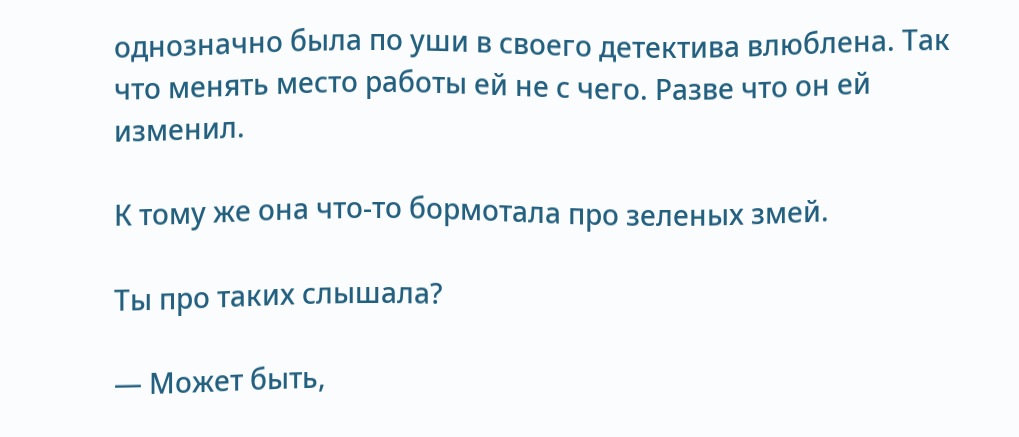однозначно была по уши в своего детектива влюблена. Так что менять место работы ей не с чего. Разве что он ей изменил.

К тому же она что-то бормотала про зеленых змей.

Ты про таких слышала?

— Может быть,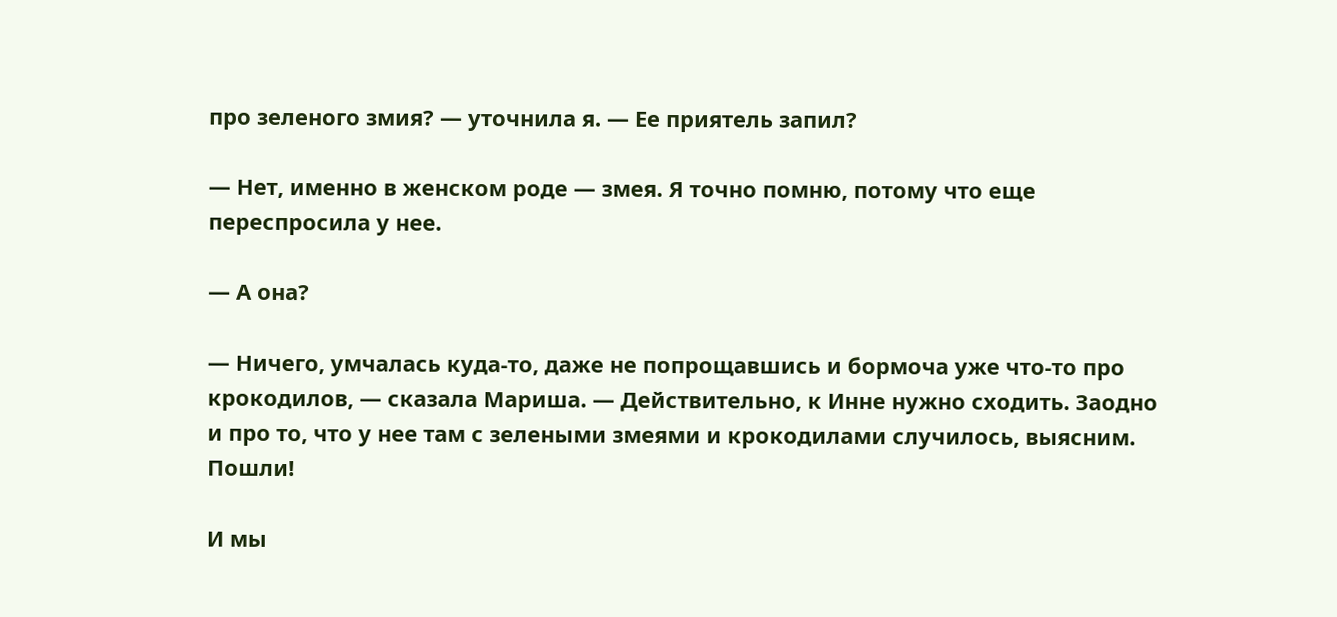про зеленого змия? — уточнила я. — Ее приятель запил?

— Нет, именно в женском роде — змея. Я точно помню, потому что еще переспросила у нее.

— А она?

— Ничего, умчалась куда-то, даже не попрощавшись и бормоча уже что-то про крокодилов, — сказала Мариша. — Действительно, к Инне нужно сходить. Заодно и про то, что у нее там с зелеными змеями и крокодилами случилось, выясним. Пошли!

И мы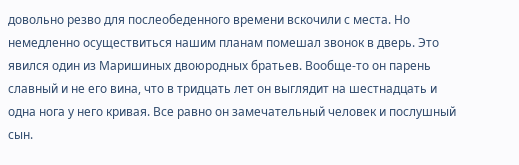довольно резво для послеобеденного времени вскочили с места. Но немедленно осуществиться нашим планам помешал звонок в дверь. Это явился один из Маришиных двоюродных братьев. Вообще-то он парень славный и не его вина, что в тридцать лет он выглядит на шестнадцать и одна нога у него кривая. Все равно он замечательный человек и послушный сын.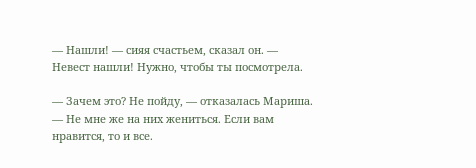— Нашли! — сияя счастьем, сказал он. — Невест нашли! Нужно, чтобы ты посмотрела.

— Зачем это? Не пойду, — отказалась Мариша. — Не мне же на них жениться. Если вам нравится, то и все.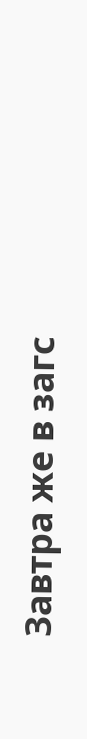Завтра же в загс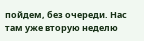пойдем, без очереди. Нас там уже вторую неделю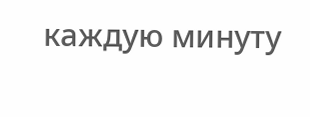каждую минуту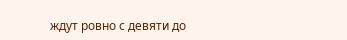ждут ровно с девяти до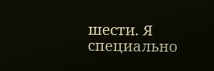шести. Я специально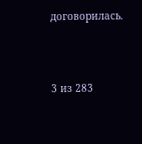договорилась.



3 из 283